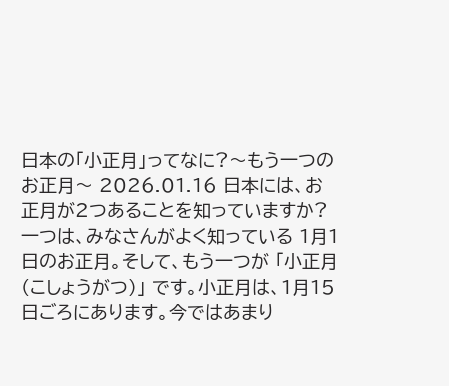日本の「小正月」ってなに?〜もう一つのお正月〜 2026.01.16 日本には、お正月が2つあることを知っていますか?一つは、みなさんがよく知っている 1月1日のお正月。そして、もう一つが 「小正月(こしょうがつ)」 です。小正月は、1月15日ごろにあります。今ではあまり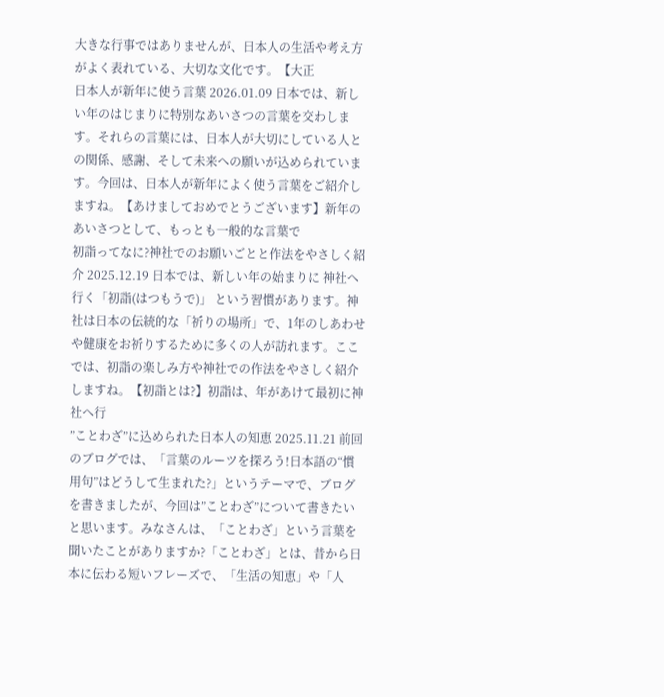大きな行事ではありませんが、日本人の生活や考え方がよく表れている、大切な文化です。【大正
日本人が新年に使う言葉 2026.01.09 日本では、新しい年のはじまりに特別なあいさつの言葉を交わします。それらの言葉には、日本人が大切にしている人との関係、感謝、そして未来への願いが込められています。今回は、日本人が新年によく使う言葉をご紹介しますね。【あけましておめでとうございます】新年のあいさつとして、もっとも一般的な言葉で
初詣ってなに?神社でのお願いごとと作法をやさしく紹介 2025.12.19 日本では、新しい年の始まりに 神社へ行く「初詣(はつもうで)」 という習慣があります。神社は日本の伝統的な「祈りの場所」で、1年のしあわせや健康をお祈りするために多くの人が訪れます。ここでは、初詣の楽しみ方や神社での作法をやさしく紹介しますね。【初詣とは?】初詣は、年があけて最初に神社へ行
”ことわざ”に込められた日本人の知恵 2025.11.21 前回のブログでは、「言葉のルーツを探ろう!日本語の“慣用句”はどうして生まれた?」というテーマで、ブログを書きましたが、今回は”ことわざ”について書きたいと思います。みなさんは、「ことわざ」という言葉を聞いたことがありますか?「ことわざ」とは、昔から日本に伝わる短いフレーズで、「生活の知恵」や「人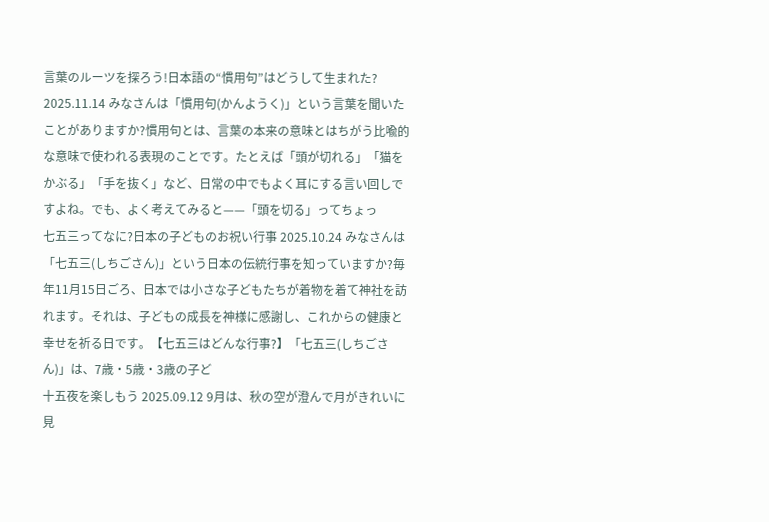言葉のルーツを探ろう!日本語の“慣用句”はどうして生まれた? 2025.11.14 みなさんは「慣用句(かんようく)」という言葉を聞いたことがありますか?慣用句とは、言葉の本来の意味とはちがう比喩的な意味で使われる表現のことです。たとえば「頭が切れる」「猫をかぶる」「手を抜く」など、日常の中でもよく耳にする言い回しですよね。でも、よく考えてみると——「頭を切る」ってちょっ
七五三ってなに?日本の子どものお祝い行事 2025.10.24 みなさんは「七五三(しちごさん)」という日本の伝統行事を知っていますか?毎年11月15日ごろ、日本では小さな子どもたちが着物を着て神社を訪れます。それは、子どもの成長を神様に感謝し、これからの健康と幸せを祈る日です。【七五三はどんな行事?】「七五三(しちごさん)」は、7歳・5歳・3歳の子ど
十五夜を楽しもう 2025.09.12 9月は、秋の空が澄んで月がきれいに見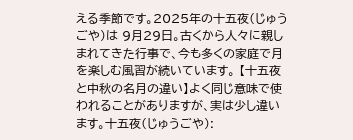える季節です。2025年の十五夜(じゅうごや)は 9月29日。古くから人々に親しまれてきた行事で、今も多くの家庭で月を楽しむ風習が続いています。 【十五夜と中秋の名月の違い】よく同じ意味で使われることがありますが、実は少し違います。十五夜(じゅうごや):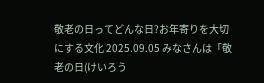敬老の日ってどんな日?お年寄りを大切にする文化 2025.09.05 みなさんは「敬老の日(けいろう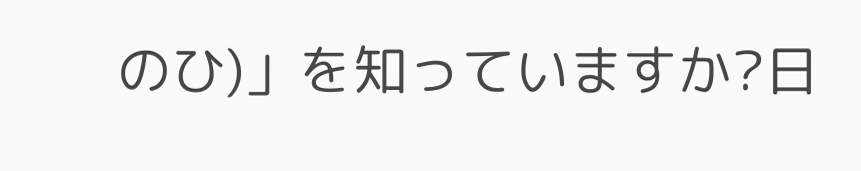のひ)」を知っていますか?日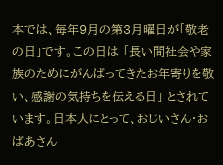本では、毎年9月の第3月曜日が「敬老の日」です。この日は 「長い間社会や家族のためにがんばってきたお年寄りを敬い、感謝の気持ちを伝える日」 とされています。日本人にとって、おじいさん・おばあさん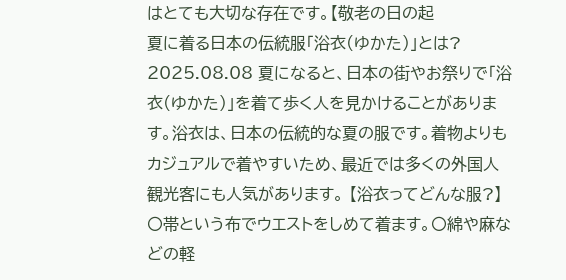はとても大切な存在です。【敬老の日の起
夏に着る日本の伝統服「浴衣(ゆかた)」とは? 2025.08.08 夏になると、日本の街やお祭りで「浴衣(ゆかた)」を着て歩く人を見かけることがあります。浴衣は、日本の伝統的な夏の服です。着物よりもカジュアルで着やすいため、最近では多くの外国人観光客にも人気があります。 【浴衣ってどんな服?】〇帯という布でウエストをしめて着ます。〇綿や麻などの軽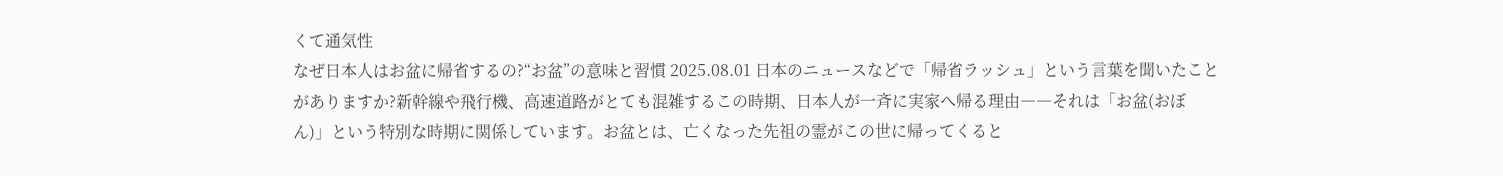くて通気性
なぜ日本人はお盆に帰省するの?“お盆”の意味と習慣 2025.08.01 日本のニュースなどで「帰省ラッシュ」という言葉を聞いたことがありますか?新幹線や飛行機、高速道路がとても混雑するこの時期、日本人が一斉に実家へ帰る理由――それは「お盆(おぼん)」という特別な時期に関係しています。お盆とは、亡くなった先祖の霊がこの世に帰ってくると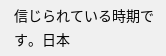信じられている時期です。日本